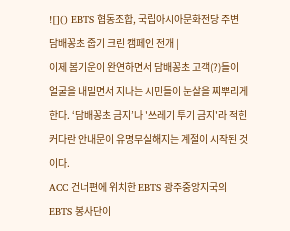![]() EBTS 협동조합, 국립아시아문화전당 주변 담배꽁초 줍기 크린 캠페인 전개 |
이제 봄기운이 완연하면서 담배꽁초 고객(?)들이 얼굴을 내밀면서 지나는 시민들이 눈살을 찌뿌리게 한다. ‘담배꽁초 금지’나 '쓰레기 투기 금지'라 적힌 커다란 안내문이 유명무실해지는 계절이 시작된 것이다.
ACC 건너편에 위치한 EBTS 광주중앙지국의 EBTS 봉사단이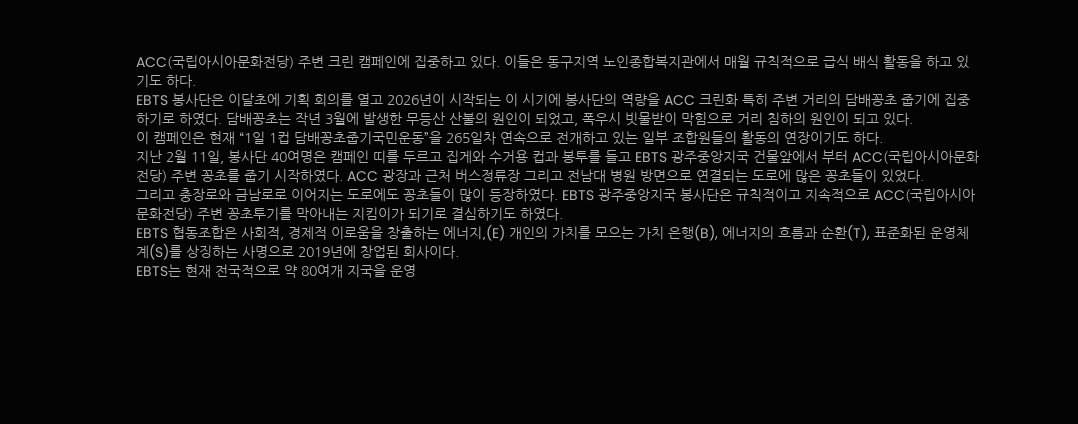ACC(국립아시아문화전당) 주변 크린 캠페인에 집중하고 있다. 이들은 동구지역 노인종합복지관에서 매월 규칙적으로 급식 배식 활동을 하고 있기도 하다.
EBTS 봉사단은 이달초에 기획 회의를 열고 2026년이 시작되는 이 시기에 봉사단의 역량을 ACC 크린화 특히 주변 거리의 담배꽁초 줍기에 집중하기로 하였다. 담배꽁초는 작년 3월에 발생한 무등산 산불의 원인이 되었고, 폭우시 빗물받이 막힘으로 거리 침하의 원인이 되고 있다.
이 캠페인은 현재 “1일 1컵 담배꽁초줍기국민운동”을 265일차 연속으로 전개하고 있는 일부 조합원들의 활동의 연장이기도 하다.
지난 2월 11일, 봉사단 40여명은 캠페인 띠를 두르고 집게와 수거용 컵과 봉투를 들고 EBTS 광주중앙지국 건물앞에서 부터 ACC(국립아시아문화전당) 주변 꽁초를 줍기 시작하였다. ACC 광장과 근처 버스정류장 그리고 전남대 병원 방면으로 연결되는 도로에 많은 꽁초들이 있었다.
그리고 충장로와 금남로로 이어지는 도로에도 꽁초들이 많이 등장하였다. EBTS 광주중앙지국 봉사단은 규칙적이고 지속적으로 ACC(국립아시아문화전당) 주변 꽁초투기를 막아내는 지킴이가 되기로 결심하기도 하였다.
EBTS 협동조합은 사회적, 경제적 이로움을 창출하는 에너지,(E) 개인의 가치를 모으는 가치 은행(B), 에너지의 흐름과 순환(T), 표준화된 운영체계(S)를 상징하는 사명으로 2019년에 창업된 회사이다.
EBTS는 현재 전국적으로 약 80여개 지국을 운영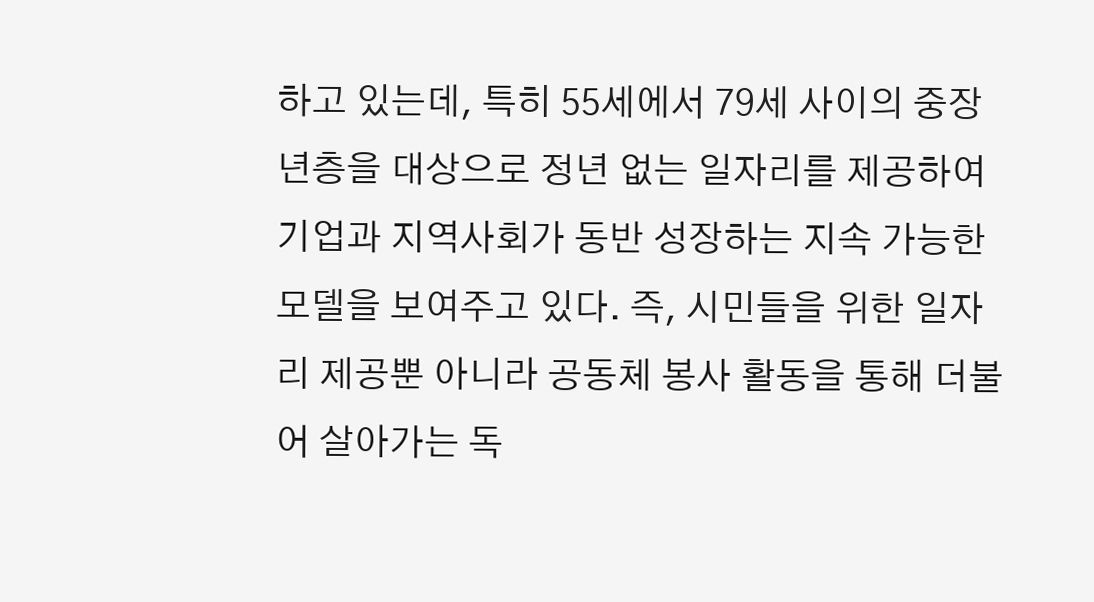하고 있는데, 특히 55세에서 79세 사이의 중장년층을 대상으로 정년 없는 일자리를 제공하여 기업과 지역사회가 동반 성장하는 지속 가능한 모델을 보여주고 있다. 즉, 시민들을 위한 일자리 제공뿐 아니라 공동체 봉사 활동을 통해 더불어 살아가는 독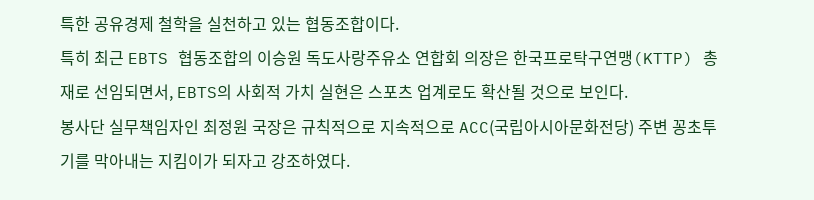특한 공유경제 철학을 실천하고 있는 협동조합이다.
특히 최근 EBTS 협동조합의 이승원 독도사랑주유소 연합회 의장은 한국프로탁구연맹(KTTP) 총재로 선임되면서, EBTS의 사회적 가치 실현은 스포츠 업계로도 확산될 것으로 보인다.
봉사단 실무책임자인 최정원 국장은 규칙적으로 지속적으로 ACC(국립아시아문화전당) 주변 꽁초투기를 막아내는 지킴이가 되자고 강조하였다.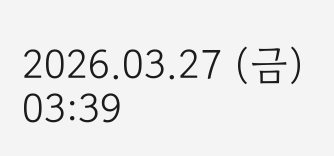2026.03.27 (금) 03:39